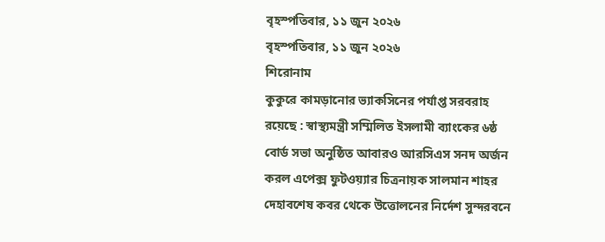বৃহস্পতিবার, ১১ জুন ২০২৬
বৃহস্পতিবার, ১১ জুন ২০২৬
শিরোনাম
কুকুরে কামড়ানোর ভ্যাকসিনের পর্যাপ্ত সরবরাহ রয়েছে : স্বাস্থ্যমন্ত্রী সম্মিলিত ইসলামী ব্যাংকের ৬ষ্ঠ বোর্ড সভা অনুষ্ঠিত আবারও আরসিএস সনদ অর্জন করল এপেক্স ফুটওয়্যার চিত্রনায়ক সালমান শাহর দেহাবশেষ কবর থেকে উত্তোলনের নির্দেশ সুন্দরবনে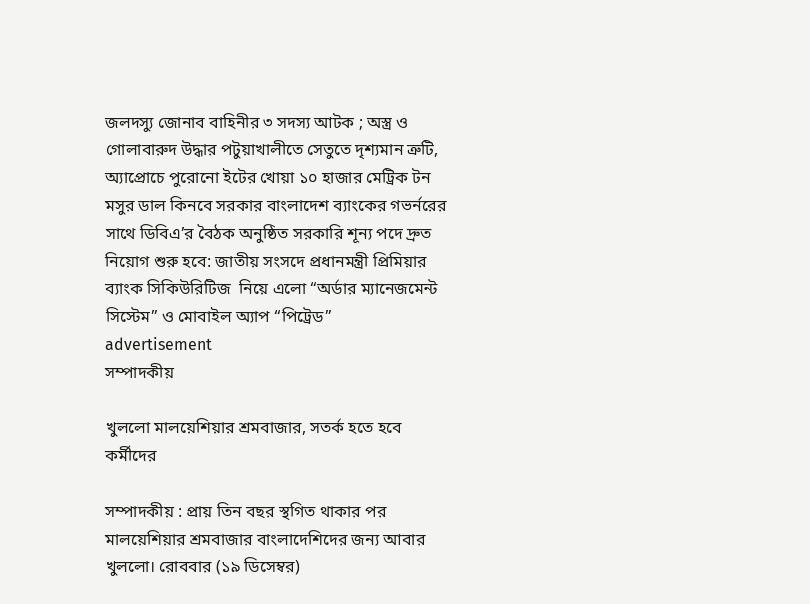জলদস্যু জোনাব বাহিনীর ৩ সদস্য আটক ; অস্ত্র ও গোলাবারুদ উদ্ধার পটুয়াখালীতে সেতুতে দৃশ্যমান ত্রুটি, অ্যাপ্রোচে পুরোনো ইটের খোয়া ১০ হাজার মেট্রিক টন মসুর ডাল কিনবে সরকার বাংলাদেশ ব্যাংকের গভর্নরের সাথে ডিবিএ’র বৈঠক অনুষ্ঠিত সরকারি শূন্য পদে দ্রুত নিয়োগ শুরু হবে: জাতীয় সংসদে প্রধানমন্ত্রী প্রিমিয়ার ব্যাংক সিকিউরিটিজ  নিয়ে এলো “অর্ডার ম্যানেজমেন্ট সিস্টেম” ও মোবাইল অ্যাপ “পিট্রেড”
advertisement
সম্পাদকীয়

খুললো মালয়েশিয়ার শ্রমবাজার, সতর্ক হতে হবে কর্মীদের

সম্পাদকীয় : প্রায় তিন বছর স্থগিত থাকার পর মালয়েশিয়ার শ্রমবাজার বাংলাদেশিদের জন্য আবার খুললো। রোববার (১৯ ডিসেম্বর)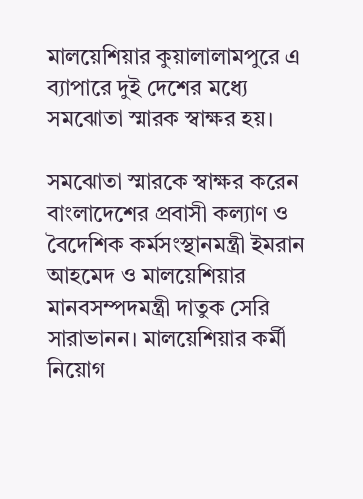মালয়েশিয়ার কুয়ালালামপুরে এ ব্যাপারে দুই দেশের মধ্যে সমঝোতা স্মারক স্বাক্ষর হয়।

সমঝোতা স্মারকে স্বাক্ষর করেন বাংলাদেশের প্রবাসী কল্যাণ ও বৈদেশিক কর্মসংস্থানমন্ত্রী ইমরান আহমেদ ও মালয়েশিয়ার মানবসম্পদমন্ত্রী দাতুক সেরি সারাভানন। মালয়েশিয়ার কর্মী নিয়োগ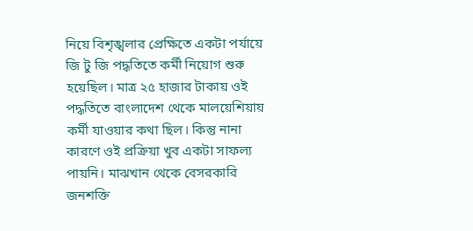নিয়ে বিশৃঙ্খলার প্রেক্ষিতে একটা পর্যায়ে জি টু জি পদ্ধতিতে কর্মী নিয়োগ শুরু হয়েছিল। মাত্র ২৫ হাজার টাকায় ওই পদ্ধতিতে বাংলাদেশ থেকে মালয়েশিয়ায় কর্মী যাওয়ার কথা ছিল। কিন্তু নানা কারণে ওই প্রক্রিয়া খুব একটা সাফল্য পায়নি। মাঝখান থেকে বেসরকারি জনশক্তি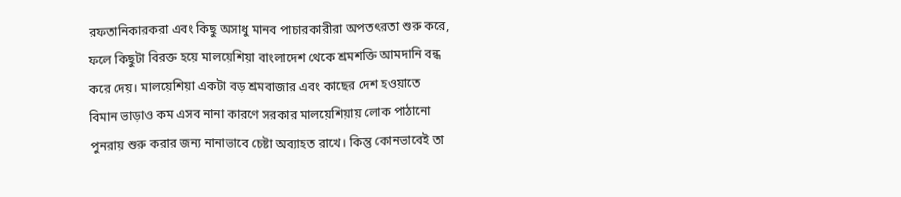রফতানিকারকরা এবং কিছু অসাধু মানব পাচারকারীরা অপতৎরতা শুরু করে, ফলে কিছুটা বিরক্ত হয়ে মালয়েশিয়া বাংলাদেশ থেকে শ্রমশক্তি আমদানি বন্ধ করে দেয়। মালয়েশিয়া একটা বড় শ্রমবাজার এবং কাছের দেশ হওয়াতে বিমান ভাড়াও কম এসব নানা কারণে সরকার মালয়েশিয়ায় লোক পাঠানো পুনরায় শুরু করার জন্য নানাভাবে চেষ্টা অব্যাহত রাখে। কিন্তু কোনভাবেই তা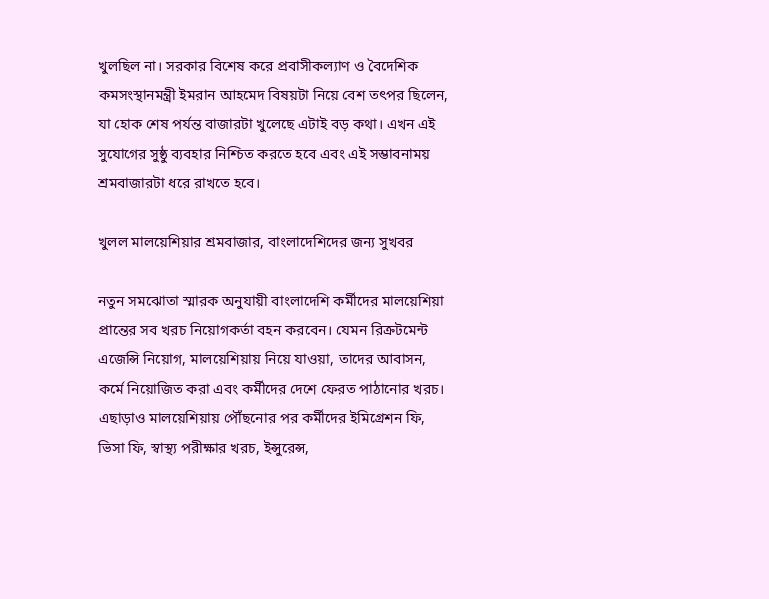খুলছিল না। সরকার বিশেষ করে প্রবাসীকল্যাণ ও বৈদেশিক কমসংস্থানমন্ত্রী ইমরান আহমেদ বিষয়টা নিয়ে বেশ তৎপর ছিলেন, যা হোক শেষ পর্যন্ত বাজারটা খুলেছে এটাই বড় কথা। এখন এই সুযোগের সুষ্ঠু ব্যবহার নিশ্চিত করতে হবে এবং এই সম্ভাবনাময় শ্রমবাজারটা ধরে রাখতে হবে।

খুলল মালয়েশিয়ার শ্রমবাজার, বাংলাদেশিদের জন্য সুখবর

নতুন সমঝোতা স্মারক অনুযায়ী বাংলাদেশি কর্মীদের মালয়েশিয়া প্রান্তের সব খরচ নিয়োগকর্তা বহন করবেন। যেমন রিক্রটমেন্ট এজেন্সি নিয়োগ, মালয়েশিয়ায় নিয়ে যাওয়া, তাদের আবাসন, কর্মে নিয়োজিত করা এবং কর্মীদের দেশে ফেরত পাঠানোর খরচ। এছাড়াও মালয়েশিয়ায় পৌঁছনোর পর কর্মীদের ইমিগ্রেশন ফি, ভিসা ফি, স্বাস্থ্য পরীক্ষার খরচ, ইন্সুরেন্স,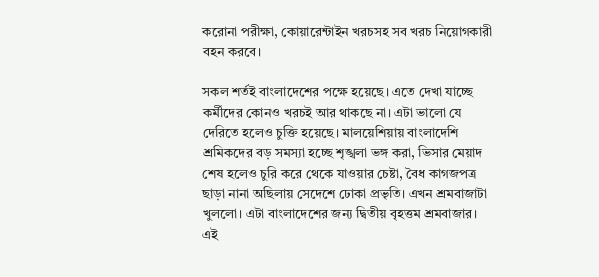করোনা পরীক্ষা, কোয়ারেন্টাইন খরচসহ সব খরচ নিয়োগকারী বহন করবে।

সকল শর্তই বাংলাদেশের পক্ষে হয়েছে। এতে দেখা যাচ্ছে কর্মীদের কোনও খরচই আর থাকছে না। এটা ভালো যে দেরিতে হলেও চুক্তি হয়েছে। মালয়েশিয়ায় বাংলাদেশি শ্রমিকদের বড় সমস্যা হচ্ছে শৃঙ্খলা ভঙ্গ করা, ভিসার মেয়াদ শেষ হলেও চুরি করে থেকে যাওয়ার চেষ্টা, বৈধ কাগজপত্র ছাড়া নানা অছিলায় সেদেশে ঢোকা প্রভৃতি। এখন শ্রমবাজাটা খুললো। এটা বাংলাদেশের জন্য দ্বিতীয় বৃহত্তম শ্রমবাজার। এই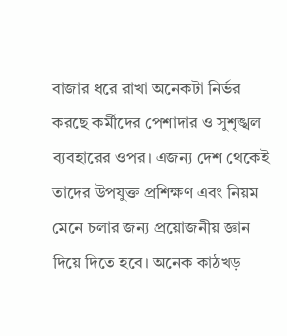বাজার ধরে রাখা অনেকটা নির্ভর করছে কর্মীদের পেশাদার ও সুশৃঙ্খল ব্যবহারের ওপর। এজন্য দেশ থেকেই তাদের উপযুক্ত প্রশিক্ষণ এবং নিয়ম মেনে চলার জন্য প্রয়োজনীয় জ্ঞান দিয়ে দিতে হবে। অনেক কাঠখড়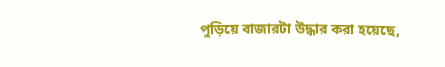পুড়িয়ে বাজারটা উদ্ধার করা হয়েছে,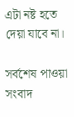এটা নষ্ট হতে দেয়া যাবে না।

সর্বশেষ পাওয়া সংবাদ